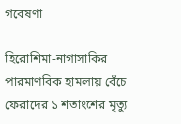গবেষণা

হিরোশিমা-নাগাসাকির পারমাণবিক হামলায় বেঁচে ফেরাদের ১ শতাংশের মৃত্যু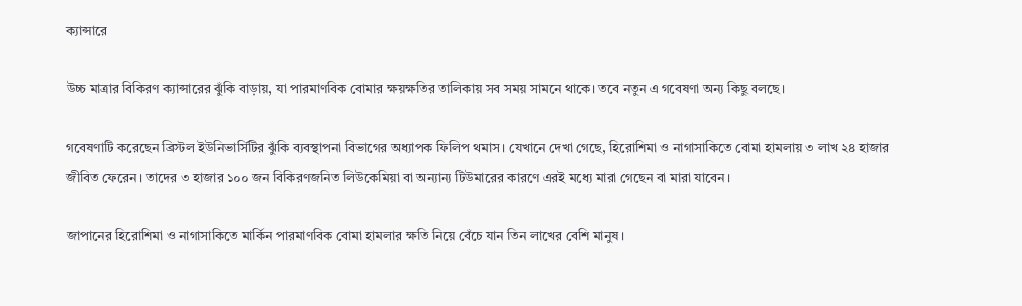ক্যান্সারে

উচ্চ মাত্রার বিকিরণ ক্যান্সারের ঝুঁকি বাড়ায়, যা পারমাণবিক বোমার ক্ষয়ক্ষতির তালিকায় সব সময় সামনে থাকে। তবে নতুন এ গবেষণা অন্য কিছু বলছে।

গবেষণাটি করেছেন ব্রিস্টল ইউনিভার্সিটির ঝুঁকি ব্যবস্থাপনা বিভাগের অধ্যাপক ফিলিপ থমাস। যেখানে দেখা গেছে, হিরোশিমা ও নাগাসাকিতে বোমা হামলায় ৩ লাখ ২৪ হাজার জীবিত ফেরেন। তাদের ৩ হাজার ১০০ জন বিকিরণজনিত লিউকেমিয়া বা অন্যান্য টিউমারের কারণে এরই মধ্যে মারা গেছেন বা মারা যাবেন।

জাপানের হিরোশিমা ও নাগাসাকিতে মার্কিন পারমাণবিক বোমা হামলার ক্ষতি নিয়ে বেঁচে যান তিন লাখের বেশি মানুষ।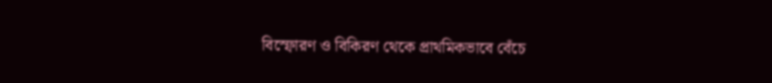বিস্ফোরণ ও বিকিরণ থেকে প্রাথমিকভাবে বেঁচে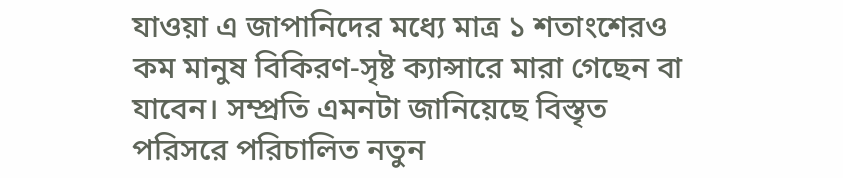যাওয়া এ জাপানিদের মধ্যে মাত্র ১ শতাংশেরও কম মানুষ বিকিরণ-সৃষ্ট ক্যান্সারে মারা গেছেন বা যাবেন। সম্প্রতি এমনটা জানিয়েছে বিস্তৃত পরিসরে পরিচালিত নতুন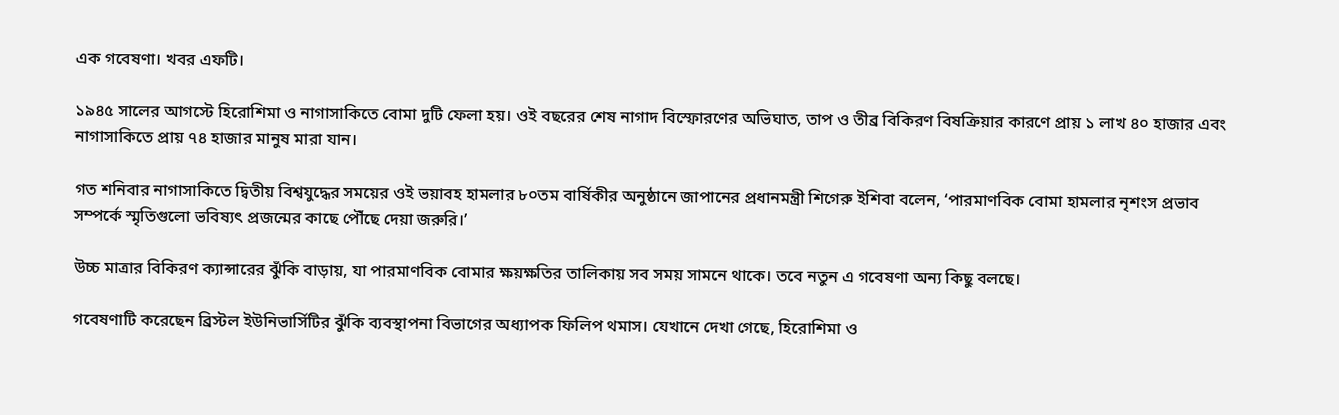এক গবেষণা। খবর এফটি।

১৯৪৫ সালের আগস্টে হিরোশিমা ও নাগাসাকিতে বোমা দুটি ফেলা হয়। ওই বছরের শেষ নাগাদ বিস্ফোরণের অভিঘাত, তাপ ও তীব্র বিকিরণ বিষক্রিয়ার কারণে প্রায় ১ লাখ ৪০ হাজার এবং নাগাসাকিতে প্রায় ৭৪ হাজার মানুষ মারা যান।

গত শনিবার নাগাসাকিতে দ্বিতীয় বিশ্বযুদ্ধের সময়ের ওই ভয়াবহ হামলার ৮০তম বার্ষিকীর অনুষ্ঠানে জাপানের প্রধানমন্ত্রী শিগেরু ইশিবা বলেন, ‘পারমাণবিক বোমা হামলার নৃশংস প্রভাব সম্পর্কে স্মৃতিগুলো ভবিষ্যৎ প্রজন্মের কাছে পৌঁছে দেয়া জরুরি।’

উচ্চ মাত্রার বিকিরণ ক্যান্সারের ঝুঁকি বাড়ায়, যা পারমাণবিক বোমার ক্ষয়ক্ষতির তালিকায় সব সময় সামনে থাকে। তবে নতুন এ গবেষণা অন্য কিছু বলছে।

গবেষণাটি করেছেন ব্রিস্টল ইউনিভার্সিটির ঝুঁকি ব্যবস্থাপনা বিভাগের অধ্যাপক ফিলিপ থমাস। যেখানে দেখা গেছে, হিরোশিমা ও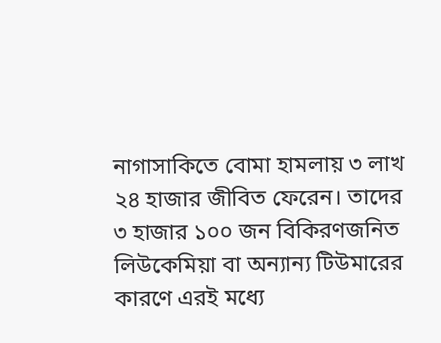নাগাসাকিতে বোমা হামলায় ৩ লাখ ২৪ হাজার জীবিত ফেরেন। তাদের ৩ হাজার ১০০ জন বিকিরণজনিত লিউকেমিয়া বা অন্যান্য টিউমারের কারণে এরই মধ্যে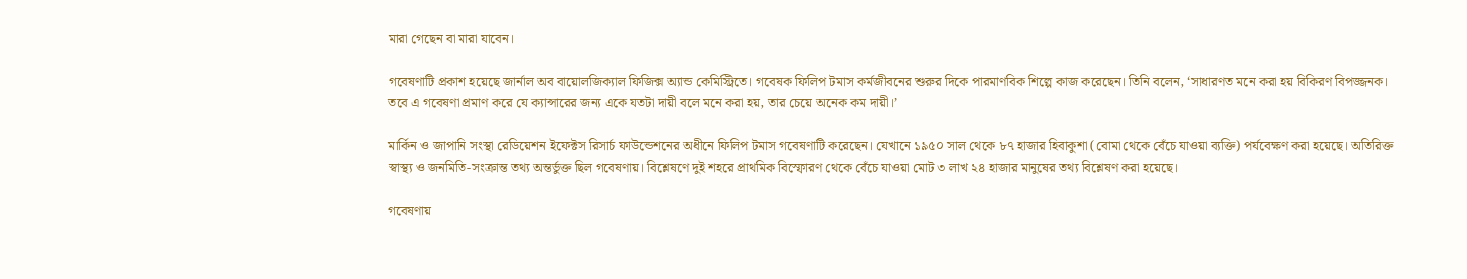মারা গেছেন বা মারা যাবেন।

গবেষণাটি প্রকাশ হয়েছে জার্নাল অব বায়োলজিক্যাল ফিজিক্স অ্যান্ড কেমিস্ট্রিতে। গবেষক ফিলিপ টমাস কর্মজীবনের শুরুর দিকে পারমাণবিক শিল্পে কাজ করেছেন। তিনি বলেন, ‘সাধারণত মনে করা হয় বিকিরণ বিপজ্জনক। তবে এ গবেষণা প্রমাণ করে যে ক্যান্সারের জন্য একে যতটা দায়ী বলে মনে করা হয়, তার চেয়ে অনেক কম দায়ী।’

মার্কিন ও জাপানি সংস্থা রেডিয়েশন ইফেক্টস রিসার্চ ফাউন্ডেশনের অধীনে ফিলিপ টমাস গবেষণাটি করেছেন। যেখানে ১৯৫০ সাল থেকে ৮৭ হাজার হিবাকুশা (বোমা থেকে বেঁচে যাওয়া ব্যক্তি) পর্যবেক্ষণ করা হয়েছে। অতিরিক্ত স্বাস্থ্য ও জনমিতি-সংক্রান্ত তথ্য অন্তর্ভুক্ত ছিল গবেষণায়। বিশ্লেষণে দুই শহরে প্রাথমিক বিস্ফোরণ থেকে বেঁচে যাওয়া মোট ৩ লাখ ২৪ হাজার মানুষের তথ্য বিশ্লেষণ করা হয়েছে।

গবেষণায়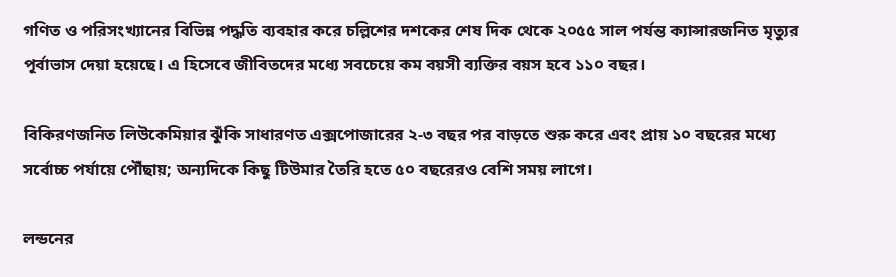গণিত ও পরিসংখ্যানের বিভিন্ন পদ্ধতি ব্যবহার করে চল্লিশের দশকের শেষ দিক থেকে ২০৫৫ সাল পর্যন্ত ক্যান্সারজনিত মৃত্যুর পূর্বাভাস দেয়া হয়েছে। এ হিসেবে জীবিতদের মধ্যে সবচেয়ে কম বয়সী ব্যক্তির বয়স হবে ১১০ বছর।

বিকিরণজনিত লিউকেমিয়ার ঝুঁকি সাধারণত এক্সপোজারের ২-৩ বছর পর বাড়তে শুরু করে এবং প্রায় ১০ বছরের মধ্যে সর্বোচ্চ পর্যায়ে পৌঁছায়; অন্যদিকে কিছু টিউমার তৈরি হতে ৫০ বছরেরও বেশি সময় লাগে।

লন্ডনের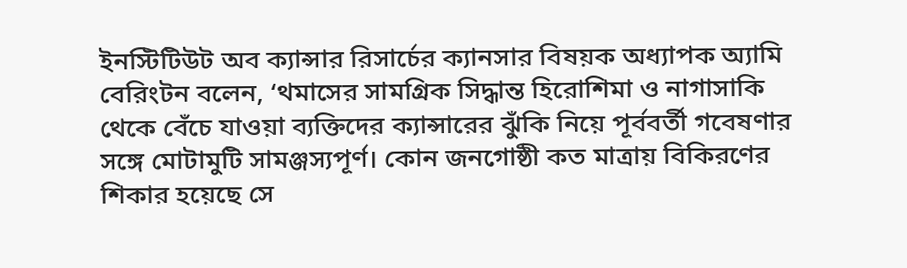ইনস্টিটিউট অব ক্যান্সার রিসার্চের ক্যানসার বিষয়ক অধ্যাপক অ্যামি বেরিংটন বলেন, ‘থমাসের সামগ্রিক সিদ্ধান্ত হিরোশিমা ও নাগাসাকি থেকে বেঁচে যাওয়া ব্যক্তিদের ক্যান্সারের ঝুঁকি নিয়ে পূর্ববর্তী গবেষণার সঙ্গে মোটামুটি সামঞ্জস্যপূর্ণ। কোন জনগোষ্ঠী কত মাত্রায় বিকিরণের শিকার হয়েছে সে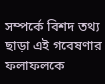সম্পর্কে বিশদ তথ্য ছাড়া এই গবেষণার ফলাফলকে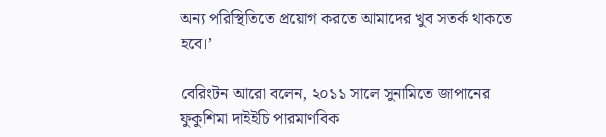অন্য পরিস্থিতিতে প্রয়োগ করতে আমাদের খুব সতর্ক থাকতে হবে।’

বেরিংটন আরো বলেন, ২০১১ সালে সুনামিতে জাপানের ফুকুশিমা দাইইচি পারমাণবিক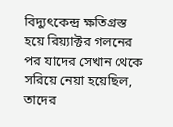বিদ্যুৎকেন্দ্র ক্ষতিগ্রস্ত হয়ে রিয়্যাক্টর গলনের পর যাদের সেখান থেকে সরিয়ে নেয়া হয়েছিল, তাদের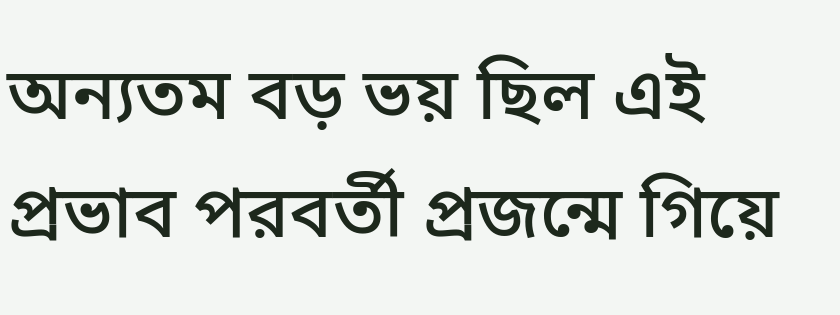অন্যতম বড় ভয় ছিল এই প্রভাব পরবর্তী প্রজন্মে গিয়ে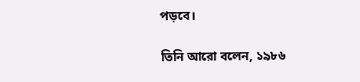পড়বে।

তিনি আরো বলেন, ১৯৮৬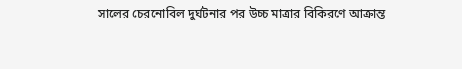সালের চেরনোবিল দুর্ঘটনার পর উচ্চ মাত্রার বিকিরণে আক্রান্ত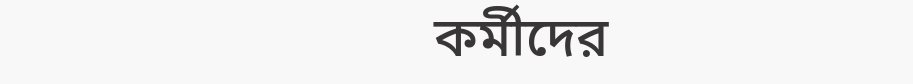কর্মীদের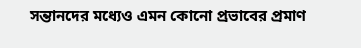সন্তানদের মধ্যেও এমন কোনো প্রভাবের প্রমাণ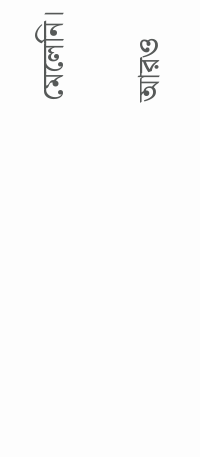মেলেনি।

আরও